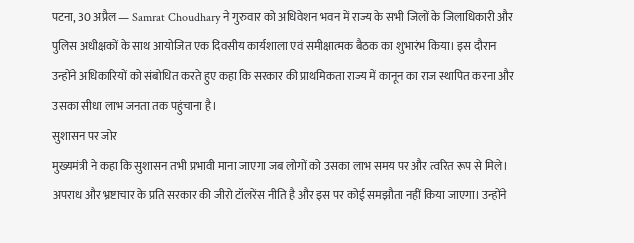पटना, 30 अप्रैल — Samrat Choudhary ने गुरुवार को अधिवेशन भवन में राज्य के सभी जिलों के जिलाधिकारी और पुलिस अधीक्षकों के साथ आयोजित एक दिवसीय कार्यशाला एवं समीक्षात्मक बैठक का शुभारंभ किया। इस दौरान उन्होंने अधिकारियों को संबोधित करते हुए कहा कि सरकार की प्राथमिकता राज्य में कानून का राज स्थापित करना और उसका सीधा लाभ जनता तक पहुंचाना है।
सुशासन पर जोर
मुख्यमंत्री ने कहा कि सुशासन तभी प्रभावी माना जाएगा जब लोगों को उसका लाभ समय पर और त्वरित रूप से मिले। अपराध और भ्रष्टाचार के प्रति सरकार की जीरो टॉलरेंस नीति है और इस पर कोई समझौता नहीं किया जाएगा। उन्होंने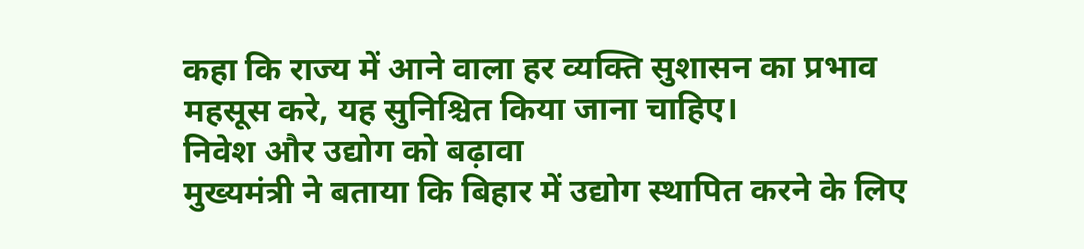कहा कि राज्य में आने वाला हर व्यक्ति सुशासन का प्रभाव महसूस करे, यह सुनिश्चित किया जाना चाहिए।
निवेश और उद्योग को बढ़ावा
मुख्यमंत्री ने बताया कि बिहार में उद्योग स्थापित करने के लिए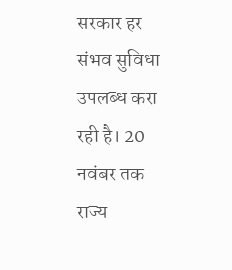सरकार हर संभव सुविधा उपलब्ध करा रही है। 20 नवंबर तक राज्य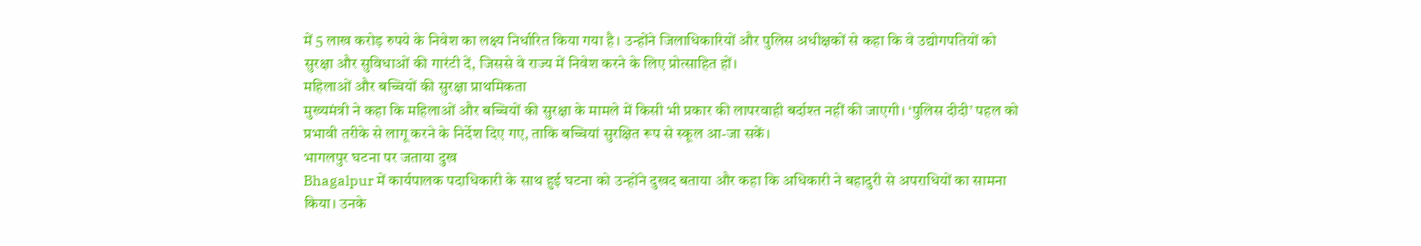में 5 लाख करोड़ रुपये के निवेश का लक्ष्य निर्धारित किया गया है। उन्होंने जिलाधिकारियों और पुलिस अधीक्षकों से कहा कि वे उद्योगपतियों को सुरक्षा और सुविधाओं की गारंटी दें, जिससे वे राज्य में निवेश करने के लिए प्रोत्साहित हों।
महिलाओं और बच्चियों की सुरक्षा प्राथमिकता
मुख्यमंत्री ने कहा कि महिलाओं और बच्चियों की सुरक्षा के मामले में किसी भी प्रकार की लापरवाही बर्दाश्त नहीं की जाएगी। ‘पुलिस दीदी’ पहल को प्रभावी तरीके से लागू करने के निर्देश दिए गए, ताकि बच्चियां सुरक्षित रूप से स्कूल आ-जा सकें।
भागलपुर घटना पर जताया दुख
Bhagalpur में कार्यपालक पदाधिकारी के साथ हुई घटना को उन्होंने दुखद बताया और कहा कि अधिकारी ने बहादुरी से अपराधियों का सामना किया। उनके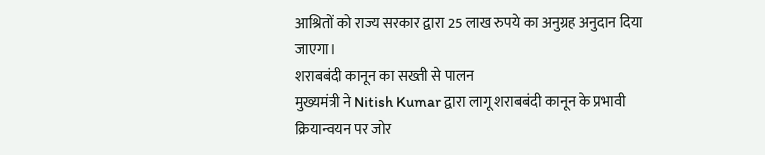आश्रितों को राज्य सरकार द्वारा 25 लाख रुपये का अनुग्रह अनुदान दिया जाएगा।
शराबबंदी कानून का सख्ती से पालन
मुख्यमंत्री ने Nitish Kumar द्वारा लागू शराबबंदी कानून के प्रभावी क्रियान्वयन पर जोर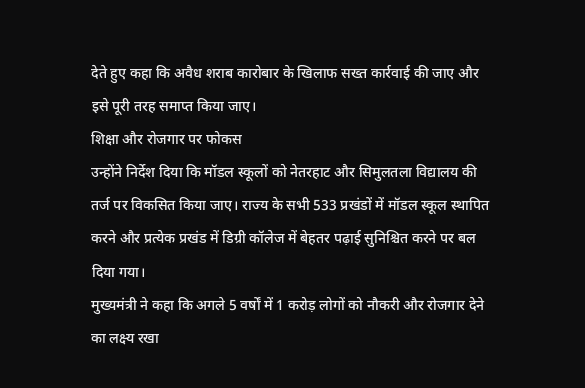देते हुए कहा कि अवैध शराब कारोबार के खिलाफ सख्त कार्रवाई की जाए और इसे पूरी तरह समाप्त किया जाए।
शिक्षा और रोजगार पर फोकस
उन्होंने निर्देश दिया कि मॉडल स्कूलों को नेतरहाट और सिमुलतला विद्यालय की तर्ज पर विकसित किया जाए। राज्य के सभी 533 प्रखंडों में मॉडल स्कूल स्थापित करने और प्रत्येक प्रखंड में डिग्री कॉलेज में बेहतर पढ़ाई सुनिश्चित करने पर बल दिया गया।
मुख्यमंत्री ने कहा कि अगले 5 वर्षों में 1 करोड़ लोगों को नौकरी और रोजगार देने का लक्ष्य रखा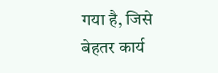गया है, जिसे बेहतर कार्य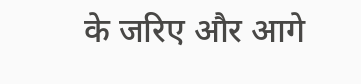के जरिए और आगे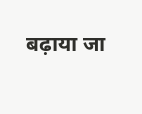बढ़ाया जा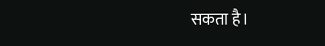सकता है।